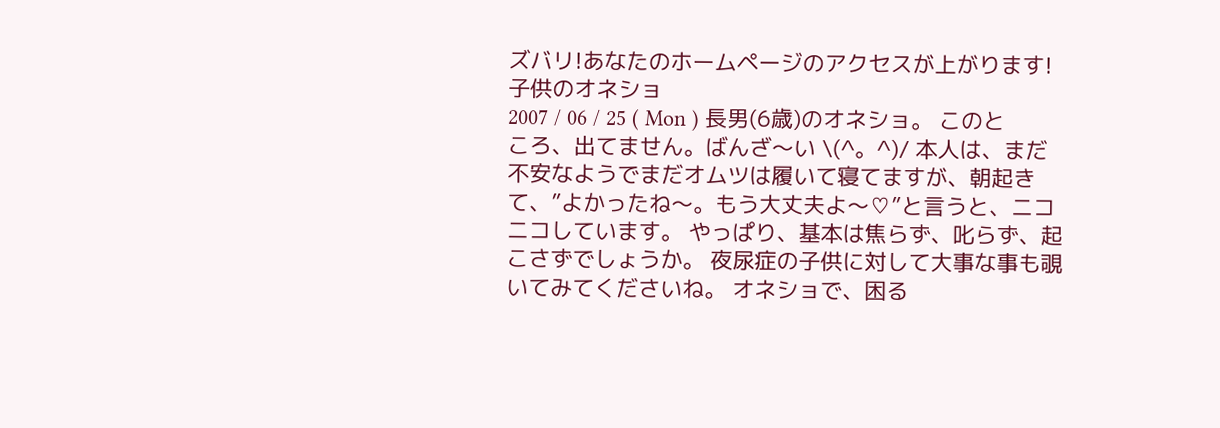ズバリ!あなたのホームページのアクセスが上がります!
子供のオネショ
2007 / 06 / 25 ( Mon ) 長男(6歳)のオネショ。 このところ、出てません。ばんざ〜い \(^。^)/ 本人は、まだ不安なようでまだオムツは履いて寝てますが、朝起きて、”よかったね〜。もう大丈夫よ〜♡”と言うと、ニコニコしています。 やっぱり、基本は焦らず、叱らず、起こさずでしょうか。 夜尿症の子供に対して大事な事も覗いてみてくださいね。 オネショで、困る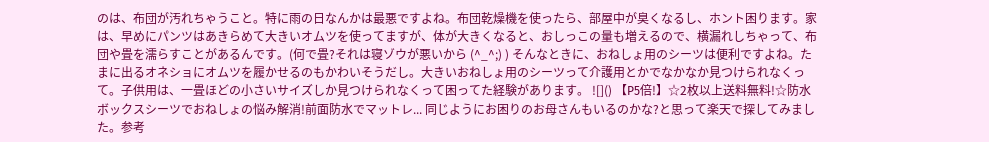のは、布団が汚れちゃうこと。特に雨の日なんかは最悪ですよね。布団乾燥機を使ったら、部屋中が臭くなるし、ホント困ります。家は、早めにパンツはあきらめて大きいオムツを使ってますが、体が大きくなると、おしっこの量も増えるので、横漏れしちゃって、布団や畳を濡らすことがあるんです。(何で畳?それは寝ゾウが悪いから (^_^;) ) そんなときに、おねしょ用のシーツは便利ですよね。たまに出るオネショにオムツを履かせるのもかわいそうだし。大きいおねしょ用のシーツって介護用とかでなかなか見つけられなくって。子供用は、一畳ほどの小さいサイズしか見つけられなくって困ってた経験があります。 ![]() 【P5倍!】☆2枚以上送料無料!☆防水ボックスシーツでおねしょの悩み解消!前面防水でマットレ... 同じようにお困りのお母さんもいるのかな?と思って楽天で探してみました。参考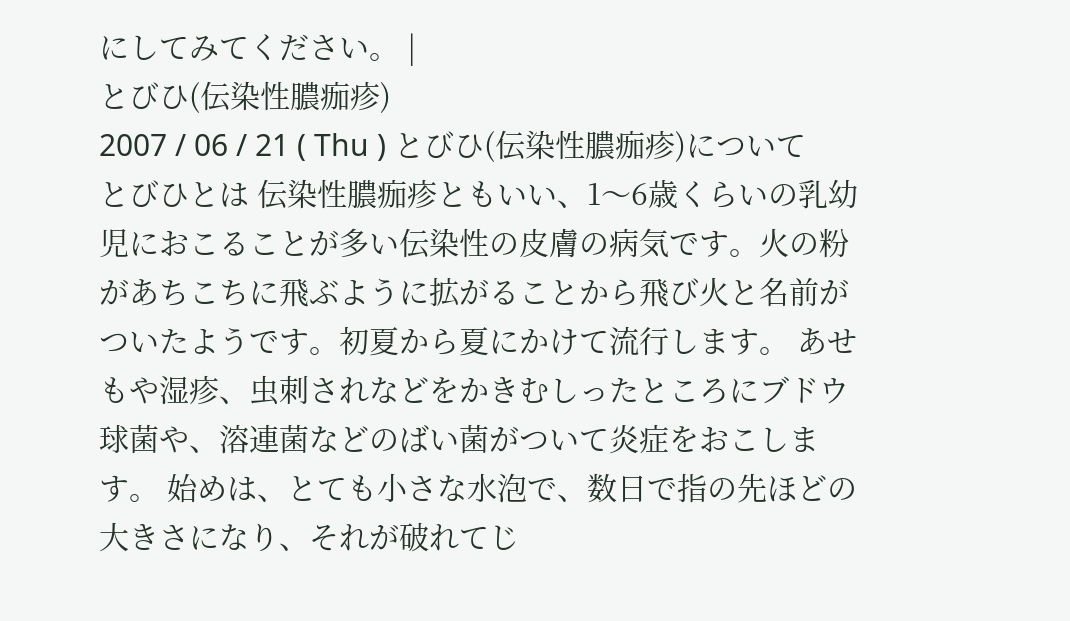にしてみてください。 |
とびひ(伝染性膿痂疹)
2007 / 06 / 21 ( Thu ) とびひ(伝染性膿痂疹)について
とびひとは 伝染性膿痂疹ともいい、1〜6歳くらいの乳幼児におこることが多い伝染性の皮膚の病気です。火の粉があちこちに飛ぶように拡がることから飛び火と名前がついたようです。初夏から夏にかけて流行します。 あせもや湿疹、虫刺されなどをかきむしったところにブドウ球菌や、溶連菌などのばい菌がついて炎症をおこします。 始めは、とても小さな水泡で、数日で指の先ほどの大きさになり、それが破れてじ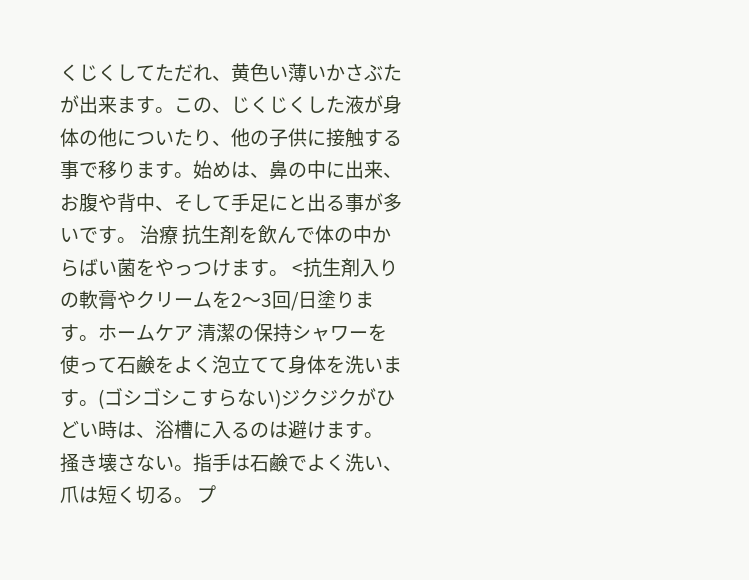くじくしてただれ、黄色い薄いかさぶたが出来ます。この、じくじくした液が身体の他についたり、他の子供に接触する事で移ります。始めは、鼻の中に出来、お腹や背中、そして手足にと出る事が多いです。 治療 抗生剤を飲んで体の中からばい菌をやっつけます。 <抗生剤入りの軟膏やクリームを2〜3回/日塗ります。ホームケア 清潔の保持シャワーを使って石鹸をよく泡立てて身体を洗います。(ゴシゴシこすらない)ジクジクがひどい時は、浴槽に入るのは避けます。 掻き壊さない。指手は石鹸でよく洗い、爪は短く切る。 プ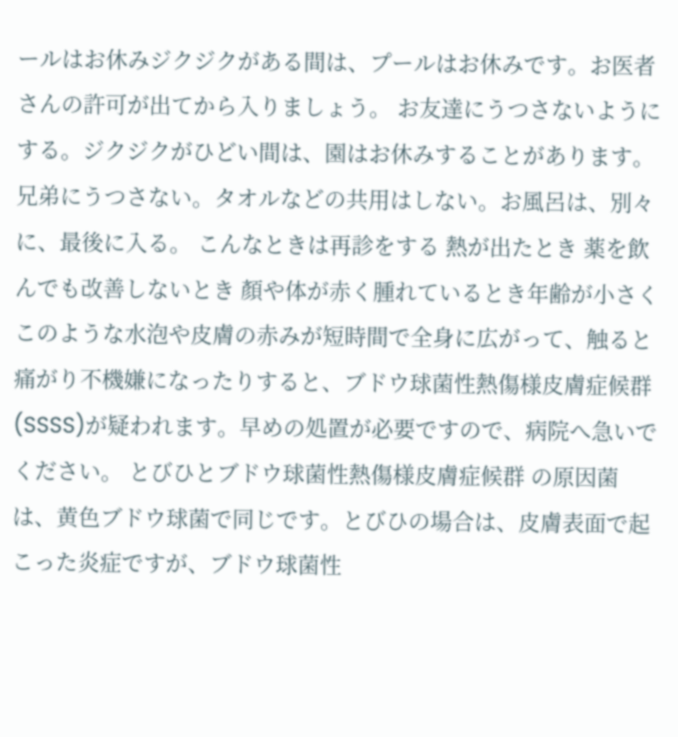ールはお休みジクジクがある間は、プールはお休みです。お医者さんの許可が出てから入りましょう。 お友達にうつさないようにする。ジクジクがひどい間は、園はお休みすることがあります。 兄弟にうつさない。タオルなどの共用はしない。お風呂は、別々に、最後に入る。 こんなときは再診をする 熱が出たとき 薬を飲んでも改善しないとき 顏や体が赤く腫れているとき年齢が小さくこのような水泡や皮膚の赤みが短時間で全身に広がって、触ると痛がり不機嫌になったりすると、ブドウ球菌性熱傷様皮膚症候群 (SSSS)が疑われます。早めの処置が必要ですので、病院へ急いでください。 とびひとブドウ球菌性熱傷様皮膚症候群 の原因菌は、黄色ブドウ球菌で同じです。とびひの場合は、皮膚表面で起こった炎症ですが、ブドウ球菌性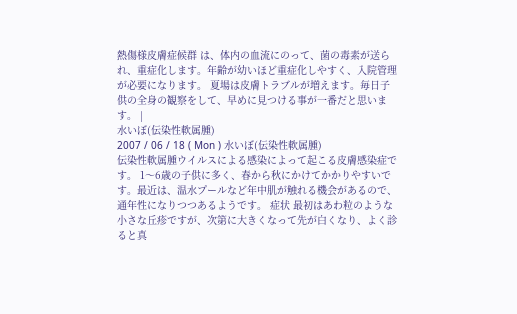熱傷様皮膚症候群 は、体内の血流にのって、菌の毒素が送られ、重症化します。年齢が幼いほど重症化しやすく、入院管理が必要になります。 夏場は皮膚トラブルが増えます。毎日子供の全身の観察をして、早めに見つける事が一番だと思います。 |
水いぼ(伝染性軟属腫)
2007 / 06 / 18 ( Mon ) 水いぼ(伝染性軟属腫)
伝染性軟属腫ウイルスによる感染によって起こる皮膚感染症です。 1〜6歳の子供に多く、春から秋にかけてかかりやすいです。最近は、温水プールなど年中肌が触れる機会があるので、通年性になりつつあるようです。 症状 最初はあわ粒のような小さな丘疹ですが、次第に大きくなって先が白くなり、よく診ると真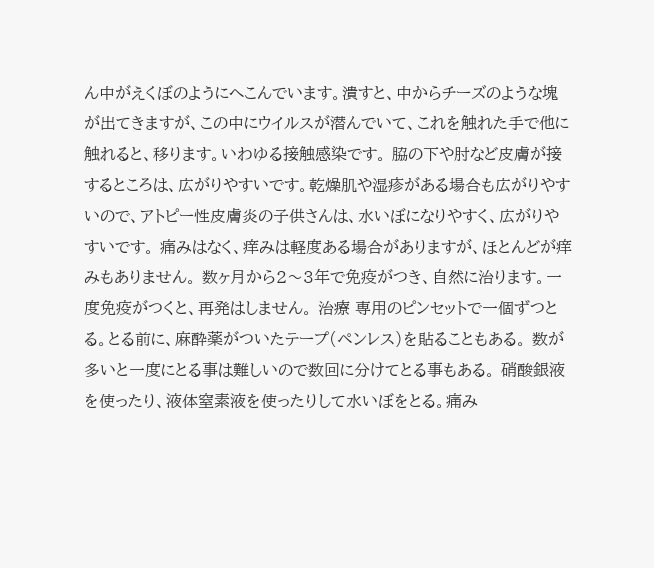ん中がえくぼのようにへこんでいます。潰すと、中からチーズのような塊が出てきますが、この中にウイルスが潜んでいて、これを触れた手で他に触れると、移ります。いわゆる接触感染です。 脇の下や肘など皮膚が接するところは、広がりやすいです。乾燥肌や湿疹がある場合も広がりやすいので、アトピー性皮膚炎の子供さんは、水いぼになりやすく、広がりやすいです。 痛みはなく、痒みは軽度ある場合がありますが、ほとんどが痒みもありません。 数ヶ月から2〜3年で免疫がつき、自然に治ります。一度免疫がつくと、再発はしません。 治療 専用のピンセットで一個ずつとる。とる前に、麻酔薬がついたテープ(ペンレス)を貼ることもある。 数が多いと一度にとる事は難しいので数回に分けてとる事もある。 硝酸銀液を使ったり、液体窒素液を使ったりして水いぼをとる。痛み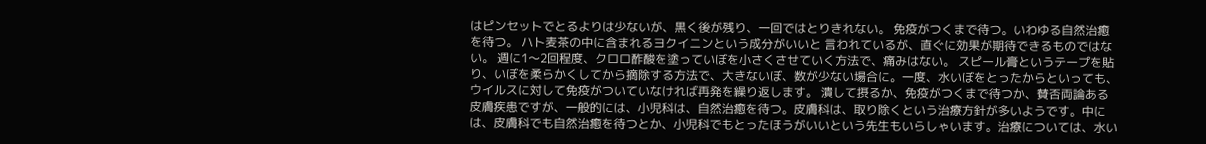はピンセットでとるよりは少ないが、黒く後が残り、一回ではとりきれない。 免疫がつくまで待つ。いわゆる自然治癒を待つ。 ハト麦茶の中に含まれるヨクイニンという成分がいいと 言われているが、直ぐに効果が期待できるものではない。 週に1〜2回程度、クロロ酢酸を塗っていぼを小さくさせていく方法で、痛みはない。 スピール膏というテープを貼り、いぼを柔らかくしてから摘除する方法で、大きないぼ、数が少ない場合に。一度、水いぼをとったからといっても、ウイルスに対して免疫がついていなければ再発を繰り返します。 潰して摂るか、免疫がつくまで待つか、賛否両論ある皮膚疾患ですが、一般的には、小児科は、自然治癒を待つ。皮膚科は、取り除くという治療方針が多いようです。中には、皮膚科でも自然治癒を待つとか、小児科でもとったほうがいいという先生もいらしゃいます。治療については、水い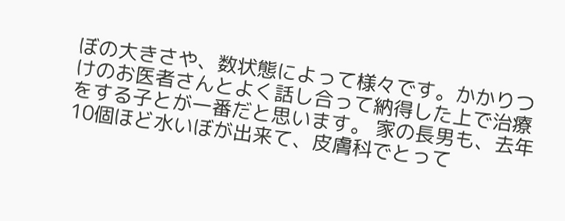ぼの大きさや、数状態によって様々です。かかりつけのお医者さんとよく話し合って納得した上で治療をする子とが一番だと思います。 家の長男も、去年10個ほど水いぼが出来て、皮膚科でとって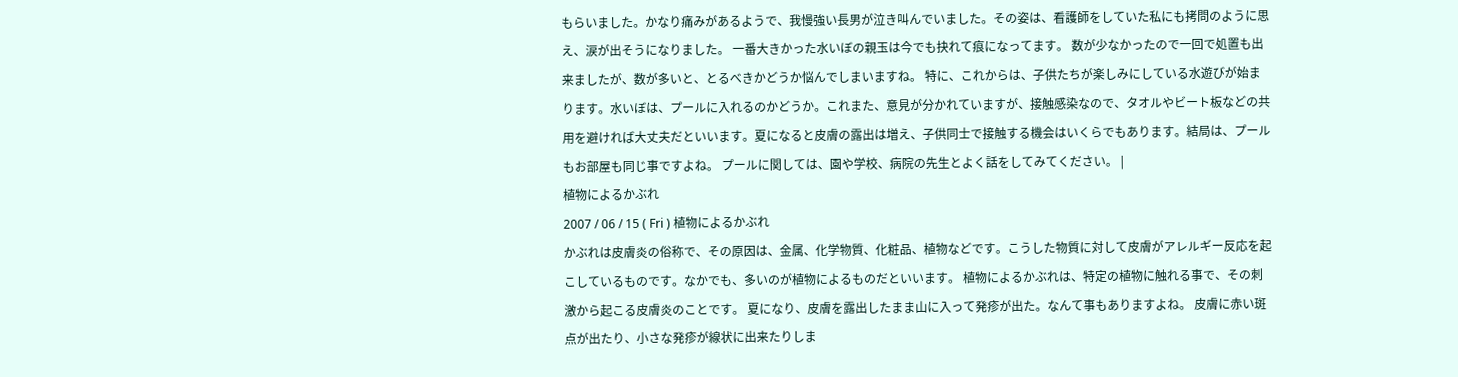もらいました。かなり痛みがあるようで、我慢強い長男が泣き叫んでいました。その姿は、看護師をしていた私にも拷問のように思え、涙が出そうになりました。 一番大きかった水いぼの親玉は今でも抉れて痕になってます。 数が少なかったので一回で処置も出来ましたが、数が多いと、とるべきかどうか悩んでしまいますね。 特に、これからは、子供たちが楽しみにしている水遊びが始まります。水いぼは、プールに入れるのかどうか。これまた、意見が分かれていますが、接触感染なので、タオルやビート板などの共用を避ければ大丈夫だといいます。夏になると皮膚の露出は増え、子供同士で接触する機会はいくらでもあります。結局は、プールもお部屋も同じ事ですよね。 プールに関しては、園や学校、病院の先生とよく話をしてみてください。 |
植物によるかぶれ
2007 / 06 / 15 ( Fri ) 植物によるかぶれ
かぶれは皮膚炎の俗称で、その原因は、金属、化学物質、化粧品、植物などです。こうした物質に対して皮膚がアレルギー反応を起こしているものです。なかでも、多いのが植物によるものだといいます。 植物によるかぶれは、特定の植物に触れる事で、その刺激から起こる皮膚炎のことです。 夏になり、皮膚を露出したまま山に入って発疹が出た。なんて事もありますよね。 皮膚に赤い斑点が出たり、小さな発疹が線状に出来たりしま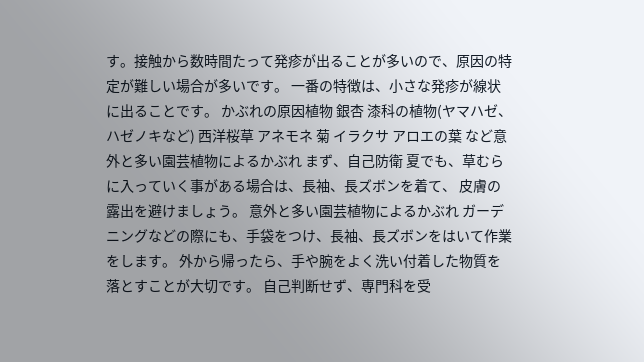す。接触から数時間たって発疹が出ることが多いので、原因の特定が難しい場合が多いです。 一番の特徴は、小さな発疹が線状に出ることです。 かぶれの原因植物 銀杏 漆科の植物(ヤマハゼ、ハゼノキなど) 西洋桜草 アネモネ 菊 イラクサ アロエの葉 など意外と多い園芸植物によるかぶれ まず、自己防衛 夏でも、草むらに入っていく事がある場合は、長袖、長ズボンを着て、 皮膚の露出を避けましょう。 意外と多い園芸植物によるかぶれ ガーデニングなどの際にも、手袋をつけ、長袖、長ズボンをはいて作業をします。 外から帰ったら、手や腕をよく洗い付着した物質を落とすことが大切です。 自己判断せず、専門科を受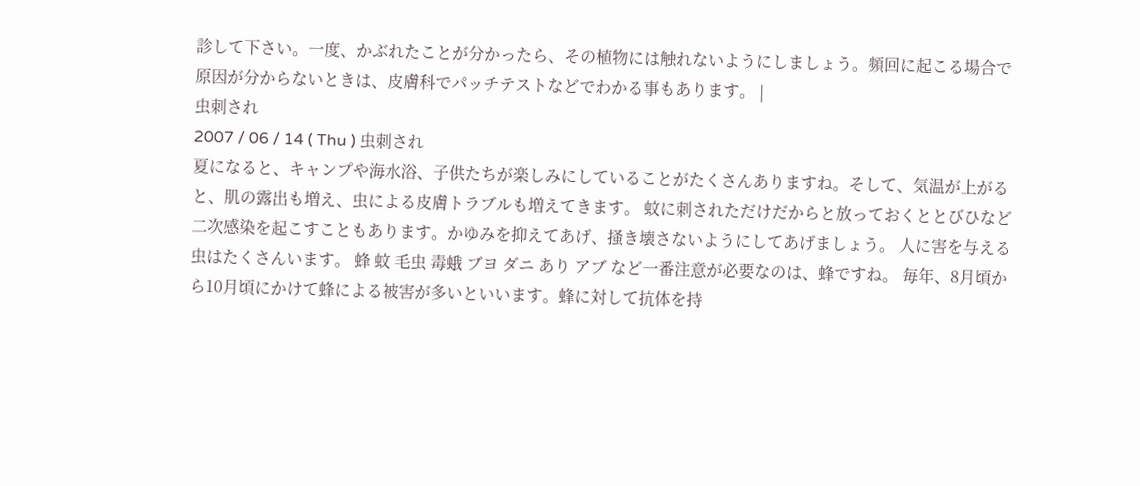診して下さい。一度、かぶれたことが分かったら、その植物には触れないようにしましょう。頻回に起こる場合で原因が分からないときは、皮膚科でパッチテストなどでわかる事もあります。 |
虫刺され
2007 / 06 / 14 ( Thu ) 虫刺され
夏になると、キャンプや海水浴、子供たちが楽しみにしていることがたくさんありますね。そして、気温が上がると、肌の露出も増え、虫による皮膚トラブルも増えてきます。 蚊に刺されただけだからと放っておくととびひなど二次感染を起こすこともあります。かゆみを抑えてあげ、掻き壊さないようにしてあげましょう。 人に害を与える虫はたくさんいます。 蜂 蚊 毛虫 毒蛾 ブヨ ダニ あり アブ など一番注意が必要なのは、蜂ですね。 毎年、8月頃から10月頃にかけて蜂による被害が多いといいます。蜂に対して抗体を持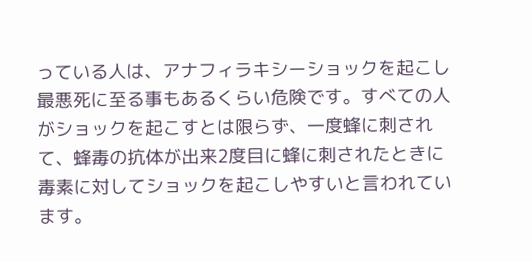っている人は、アナフィラキシーショックを起こし最悪死に至る事もあるくらい危険です。すべての人がショックを起こすとは限らず、一度蜂に刺されて、蜂毒の抗体が出来2度目に蜂に刺されたときに 毒素に対してショックを起こしやすいと言われています。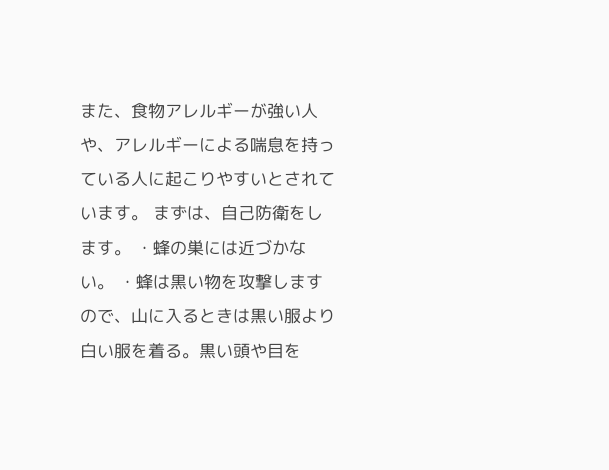また、食物アレルギーが強い人や、アレルギーによる喘息を持っている人に起こりやすいとされています。 まずは、自己防衛をします。 ・蜂の巣には近づかない。 ・蜂は黒い物を攻撃しますので、山に入るときは黒い服より白い服を着る。黒い頭や目を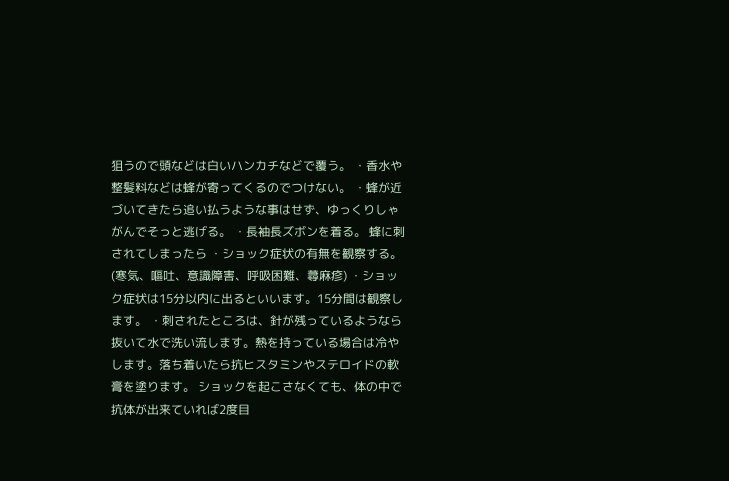狙うので頭などは白いハンカチなどで覆う。 ・香水や整髪料などは蜂が寄ってくるのでつけない。 ・蜂が近づいてきたら追い払うような事はせず、ゆっくりしゃがんでそっと逃げる。 ・長袖長ズボンを着る。 蜂に刺されてしまったら ・ショック症状の有無を観察する。(寒気、嘔吐、意識障害、呼吸困難、蕁麻疹) ・ショック症状は15分以内に出るといいます。15分間は観察します。 ・刺されたところは、針が残っているようなら抜いて水で洗い流します。熱を持っている場合は冷やします。落ち着いたら抗ヒスタミンやステロイドの軟膏を塗ります。 ショックを起こさなくても、体の中で抗体が出来ていれば2度目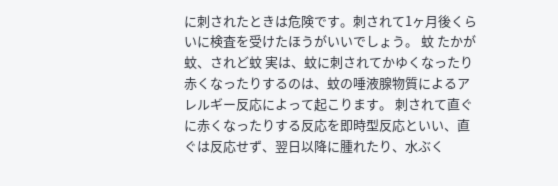に刺されたときは危険です。刺されて1ヶ月後くらいに検査を受けたほうがいいでしょう。 蚊 たかが蚊、されど蚊 実は、蚊に刺されてかゆくなったり赤くなったりするのは、蚊の唾液腺物質によるアレルギー反応によって起こります。 刺されて直ぐに赤くなったりする反応を即時型反応といい、直ぐは反応せず、翌日以降に腫れたり、水ぶく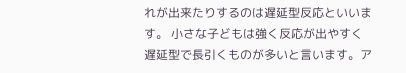れが出来たりするのは遅延型反応といいます。 小さな子どもは強く反応が出やすく遅延型で長引くものが多いと言います。ア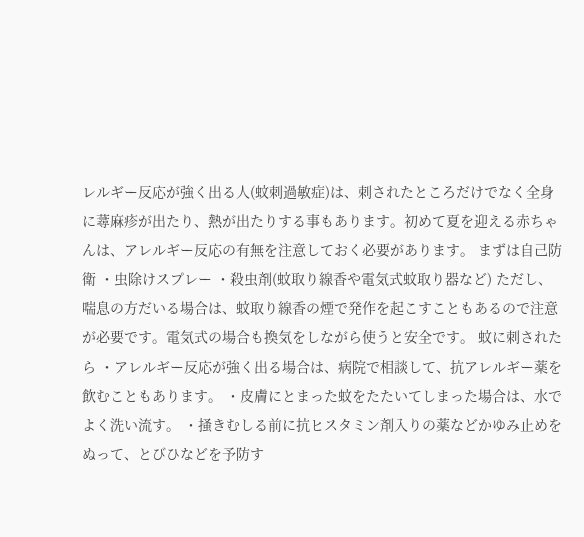レルギー反応が強く出る人(蚊刺過敏症)は、刺されたところだけでなく全身に蕁麻疹が出たり、熱が出たりする事もあります。初めて夏を迎える赤ちゃんは、アレルギー反応の有無を注意しておく必要があります。 まずは自己防衛 ・虫除けスプレー ・殺虫剤(蚊取り線香や電気式蚊取り器など) ただし、喘息の方だいる場合は、蚊取り線香の煙で発作を起こすこともあるので注意が必要です。電気式の場合も換気をしながら使うと安全です。 蚊に刺されたら ・アレルギー反応が強く出る場合は、病院で相談して、抗アレルギー薬を飲むこともあります。 ・皮膚にとまった蚊をたたいてしまった場合は、水でよく洗い流す。 ・掻きむしる前に抗ヒスタミン剤入りの薬などかゆみ止めをぬって、とびひなどを予防す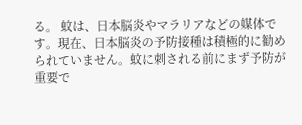る。 蚊は、日本脳炎やマラリアなどの媒体です。現在、日本脳炎の予防接種は積極的に勧められていません。蚊に刺される前にまず予防が重要で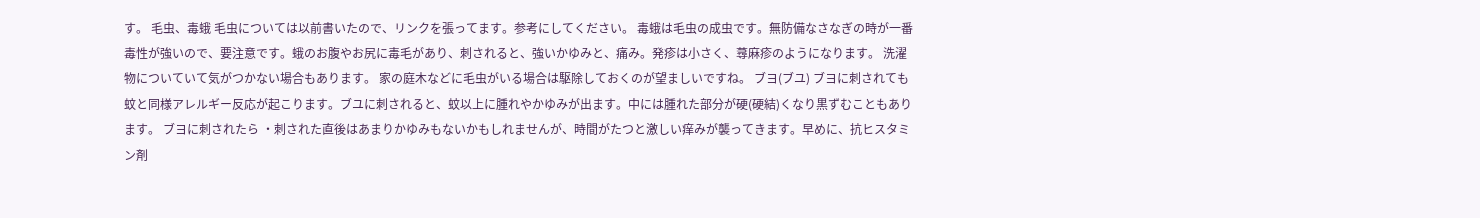す。 毛虫、毒蛾 毛虫については以前書いたので、リンクを張ってます。参考にしてください。 毒蛾は毛虫の成虫です。無防備なさなぎの時が一番毒性が強いので、要注意です。蛾のお腹やお尻に毒毛があり、刺されると、強いかゆみと、痛み。発疹は小さく、蕁麻疹のようになります。 洗濯物についていて気がつかない場合もあります。 家の庭木などに毛虫がいる場合は駆除しておくのが望ましいですね。 ブヨ(ブユ) ブヨに刺されても蚊と同様アレルギー反応が起こります。ブユに刺されると、蚊以上に腫れやかゆみが出ます。中には腫れた部分が硬(硬結)くなり黒ずむこともあります。 ブヨに刺されたら ・刺された直後はあまりかゆみもないかもしれませんが、時間がたつと激しい痒みが襲ってきます。早めに、抗ヒスタミン剤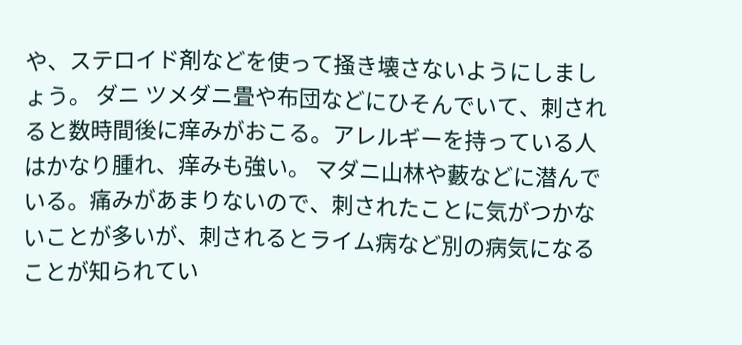や、ステロイド剤などを使って掻き壊さないようにしましょう。 ダニ ツメダニ畳や布団などにひそんでいて、刺されると数時間後に痒みがおこる。アレルギーを持っている人はかなり腫れ、痒みも強い。 マダニ山林や藪などに潜んでいる。痛みがあまりないので、刺されたことに気がつかないことが多いが、刺されるとライム病など別の病気になることが知られてい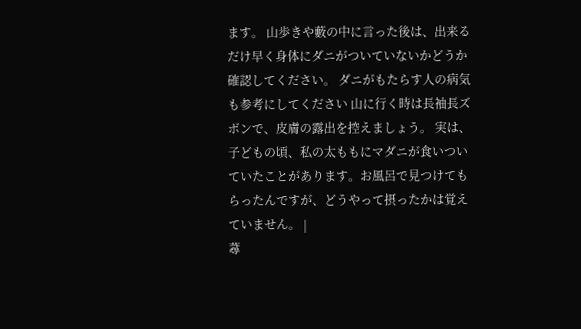ます。 山歩きや藪の中に言った後は、出来るだけ早く身体にダニがついていないかどうか確認してください。 ダニがもたらす人の病気も参考にしてください 山に行く時は長袖長ズボンで、皮膚の露出を控えましょう。 実は、子どもの頃、私の太ももにマダニが食いついていたことがあります。お風呂で見つけてもらったんですが、どうやって摂ったかは覚えていません。 |
蕁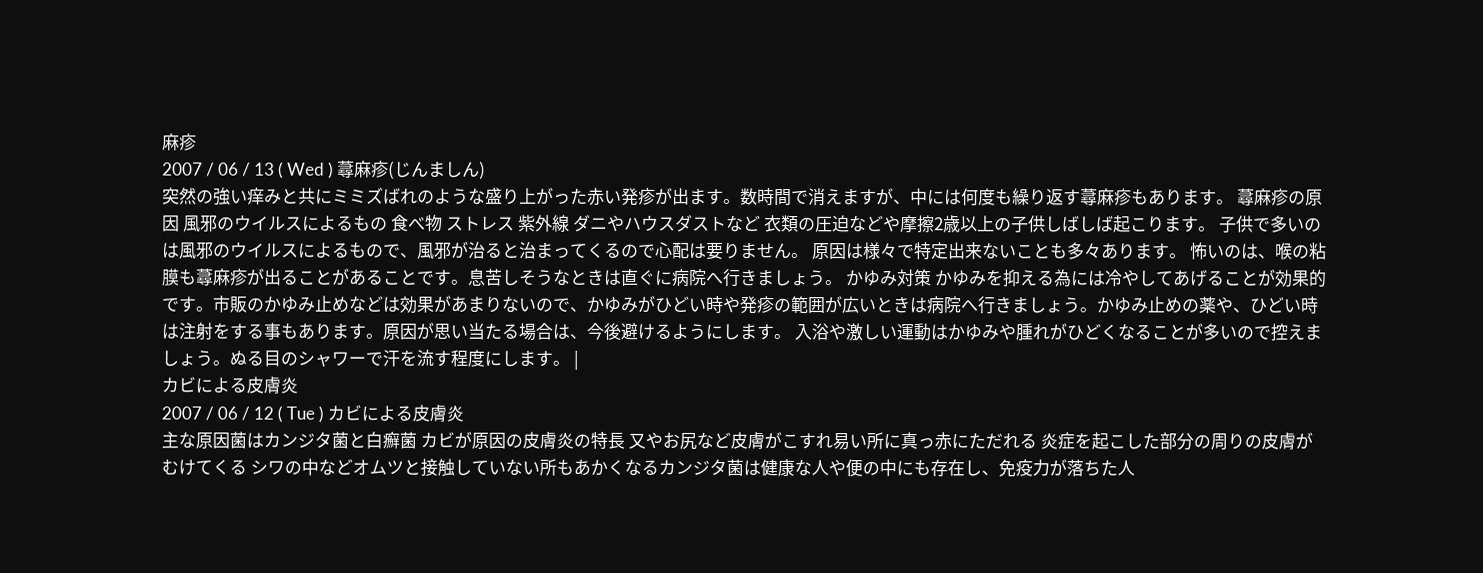麻疹
2007 / 06 / 13 ( Wed ) 蕁麻疹(じんましん)
突然の強い痒みと共にミミズばれのような盛り上がった赤い発疹が出ます。数時間で消えますが、中には何度も繰り返す蕁麻疹もあります。 蕁麻疹の原因 風邪のウイルスによるもの 食べ物 ストレス 紫外線 ダニやハウスダストなど 衣類の圧迫などや摩擦2歳以上の子供しばしば起こります。 子供で多いのは風邪のウイルスによるもので、風邪が治ると治まってくるので心配は要りません。 原因は様々で特定出来ないことも多々あります。 怖いのは、喉の粘膜も蕁麻疹が出ることがあることです。息苦しそうなときは直ぐに病院へ行きましょう。 かゆみ対策 かゆみを抑える為には冷やしてあげることが効果的です。市販のかゆみ止めなどは効果があまりないので、かゆみがひどい時や発疹の範囲が広いときは病院へ行きましょう。かゆみ止めの薬や、ひどい時は注射をする事もあります。原因が思い当たる場合は、今後避けるようにします。 入浴や激しい運動はかゆみや腫れがひどくなることが多いので控えましょう。ぬる目のシャワーで汗を流す程度にします。 |
カビによる皮膚炎
2007 / 06 / 12 ( Tue ) カビによる皮膚炎
主な原因菌はカンジタ菌と白癬菌 カビが原因の皮膚炎の特長 又やお尻など皮膚がこすれ易い所に真っ赤にただれる 炎症を起こした部分の周りの皮膚がむけてくる シワの中などオムツと接触していない所もあかくなるカンジタ菌は健康な人や便の中にも存在し、免疫力が落ちた人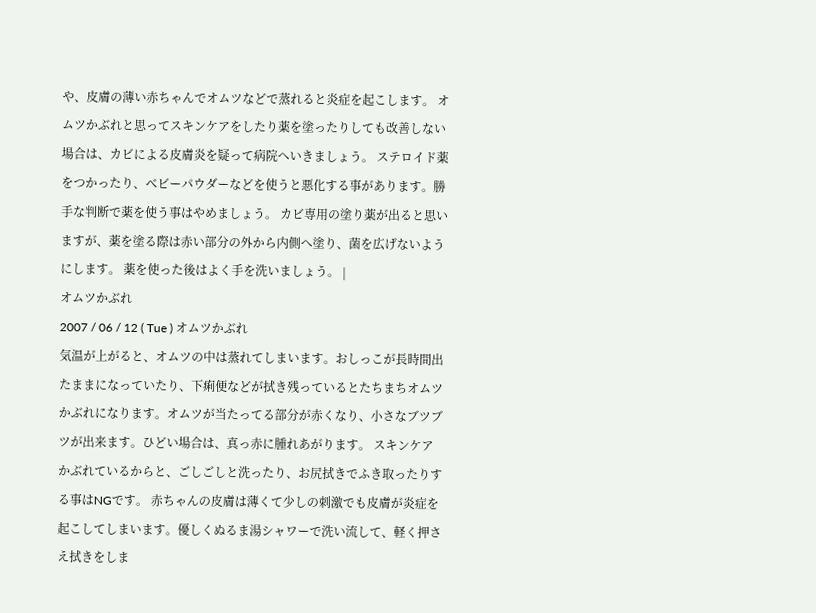や、皮膚の薄い赤ちゃんでオムツなどで蒸れると炎症を起こします。 オムツかぶれと思ってスキンケアをしたり薬を塗ったりしても改善しない場合は、カビによる皮膚炎を疑って病院へいきましょう。 ステロイド薬をつかったり、ベビーパウダーなどを使うと悪化する事があります。勝手な判断で薬を使う事はやめましょう。 カビ専用の塗り薬が出ると思いますが、薬を塗る際は赤い部分の外から内側へ塗り、菌を広げないようにします。 薬を使った後はよく手を洗いましょう。 |
オムツかぶれ
2007 / 06 / 12 ( Tue ) オムツかぶれ
気温が上がると、オムツの中は蒸れてしまいます。おしっこが長時間出たままになっていたり、下痢便などが拭き残っているとたちまちオムツかぶれになります。オムツが当たってる部分が赤くなり、小さなブツブツが出来ます。ひどい場合は、真っ赤に腫れあがります。 スキンケア かぶれているからと、ごしごしと洗ったり、お尻拭きでふき取ったりする事はNGです。 赤ちゃんの皮膚は薄くて少しの刺激でも皮膚が炎症を起こしてしまいます。優しくぬるま湯シャワーで洗い流して、軽く押さえ拭きをしま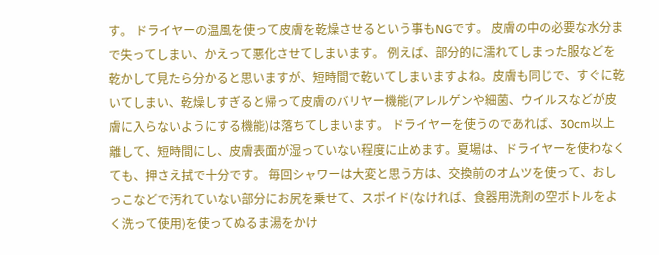す。 ドライヤーの温風を使って皮膚を乾燥させるという事もNGです。 皮膚の中の必要な水分まで失ってしまい、かえって悪化させてしまいます。 例えば、部分的に濡れてしまった服などを乾かして見たら分かると思いますが、短時間で乾いてしまいますよね。皮膚も同じで、すぐに乾いてしまい、乾燥しすぎると帰って皮膚のバリヤー機能(アレルゲンや細菌、ウイルスなどが皮膚に入らないようにする機能)は落ちてしまいます。 ドライヤーを使うのであれば、30cm以上離して、短時間にし、皮膚表面が湿っていない程度に止めます。夏場は、ドライヤーを使わなくても、押さえ拭で十分です。 毎回シャワーは大変と思う方は、交換前のオムツを使って、おしっこなどで汚れていない部分にお尻を乗せて、スポイド(なければ、食器用洗剤の空ボトルをよく洗って使用)を使ってぬるま湯をかけ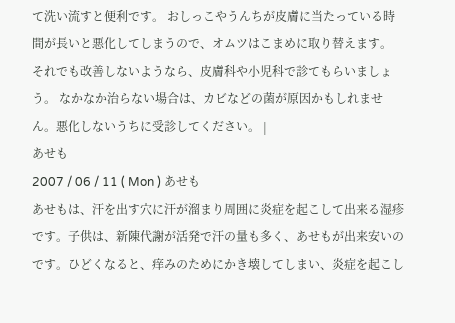て洗い流すと便利です。 おしっこやうんちが皮膚に当たっている時間が長いと悪化してしまうので、オムツはこまめに取り替えます。 それでも改善しないようなら、皮膚科や小児科で診てもらいましょう。 なかなか治らない場合は、カビなどの菌が原因かもしれません。悪化しないうちに受診してください。 |
あせも
2007 / 06 / 11 ( Mon ) あせも
あせもは、汗を出す穴に汗が溜まり周囲に炎症を起こして出来る湿疹です。子供は、新陳代謝が活発で汗の量も多く、あせもが出来安いのです。ひどくなると、痒みのためにかき壊してしまい、炎症を起こし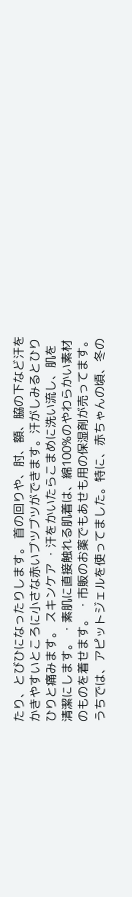たり、とびひになったりします。 首の回りや、肘、額、脇の下など汗をかきやすいところに小さな赤いブツブツができます。汗がしみるとひりひりと痛みます。 スキンケア ・汗をかいたらこまめに洗い流し、肌を清潔にします。 ・素肌に直接触れる肌着は、綿100%のやわらかい素材のものを着せます。 ・市販のお薬でもあせも用の保湿剤が売ってます。うちでは、アピットジェルを使ってました。特に、赤ちゃんの頃、冬の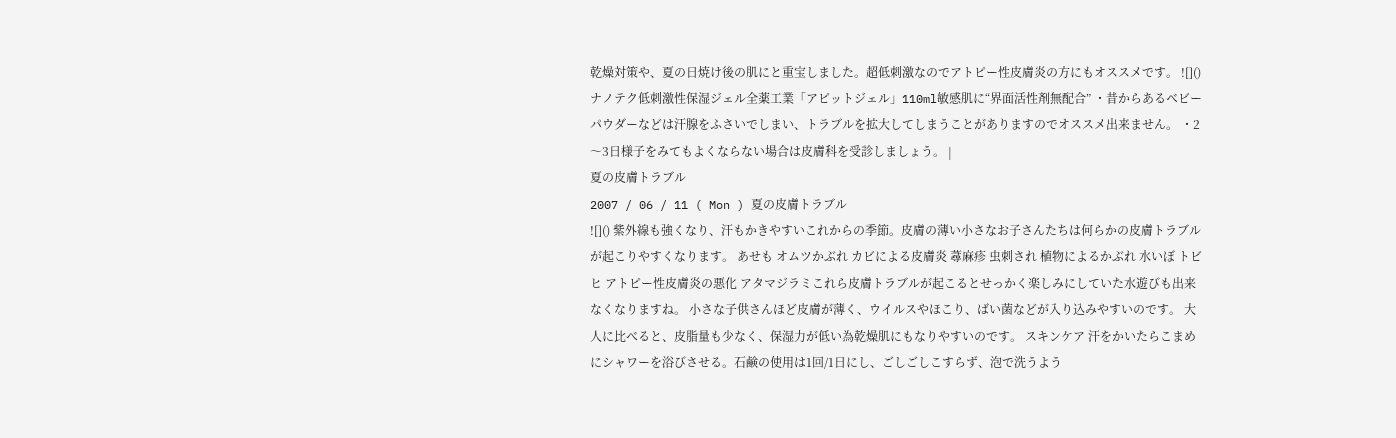乾燥対策や、夏の日焼け後の肌にと重宝しました。超低刺激なのでアトピー性皮膚炎の方にもオススメです。 ![]() ナノテク低刺激性保湿ジェル全薬工業「アピットジェル」110ml敏感肌に“界面活性剤無配合” ・昔からあるベビーパウダーなどは汗腺をふさいでしまい、トラブルを拡大してしまうことがありますのでオススメ出来ません。 ・2〜3日様子をみてもよくならない場合は皮膚科を受診しましょう。 |
夏の皮膚トラブル
2007 / 06 / 11 ( Mon ) 夏の皮膚トラブル
![]() 紫外線も強くなり、汗もかきやすいこれからの季節。皮膚の薄い小さなお子さんたちは何らかの皮膚トラブルが起こりやすくなります。 あせも オムツかぶれ カビによる皮膚炎 蕁麻疹 虫刺され 植物によるかぶれ 水いぼ トビヒ アトピー性皮膚炎の悪化 アタマジラミこれら皮膚トラブルが起こるとせっかく楽しみにしていた水遊びも出来なくなりますね。 小さな子供さんほど皮膚が薄く、ウイルスやほこり、ばい菌などが入り込みやすいのです。 大人に比べると、皮脂量も少なく、保湿力が低い為乾燥肌にもなりやすいのです。 スキンケア 汗をかいたらこまめにシャワーを浴びさせる。石鹸の使用は1回/1日にし、ごしごしこすらず、泡で洗うよう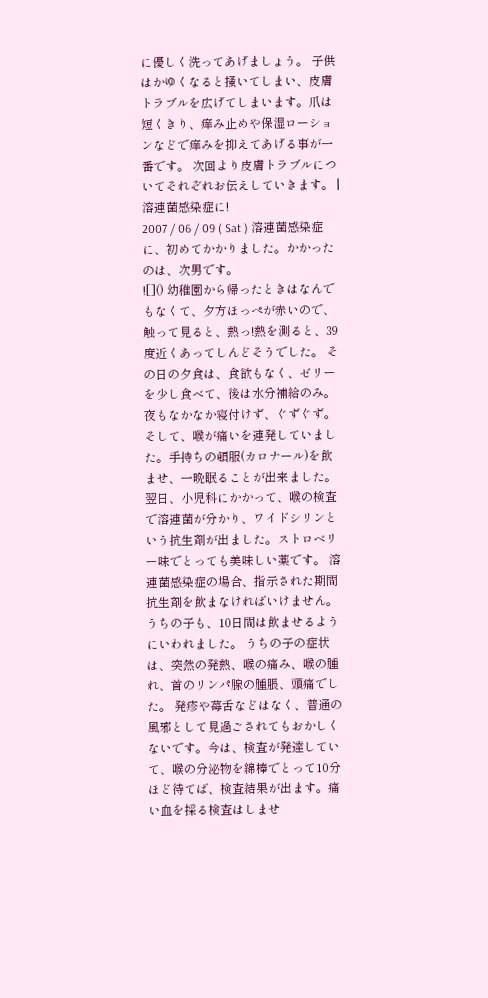に優しく洗ってあげましょう。 子供はかゆくなると掻いてしまい、皮膚トラブルを広げてしまいます。爪は短くきり、痒み止めや保湿ローションなどで痒みを抑えてあげる事が一番です。 次回より皮膚トラブルについてそれぞれお伝えしていきます。 |
溶連菌感染症に!
2007 / 06 / 09 ( Sat ) 溶連菌感染症に、初めてかかりました。かかったのは、次男です。
![]() 幼稚園から帰ったときはなんでもなくて、夕方ほっぺが赤いので、触って見ると、熱っ!熱を測ると、39度近くあってしんどそうでした。 その日の夕食は、食欲もなく、ゼリーを少し食べて、後は水分補給のみ。 夜もなかなか寝付けず、ぐずぐず。そして、喉が痛いを連発していました。手持ちの頓服(カロナール)を飲ませ、一晩眠ることが出来ました。 翌日、小児科にかかって、喉の検査で溶連菌が分かり、ワイドシリンという抗生剤が出ました。ストロベリー味でとっても美味しい薬です。 溶連菌感染症の場合、指示された期間抗生剤を飲まなければいけません。うちの子も、10日間は飲ませるようにいわれました。 うちの子の症状は、突然の発熱、喉の痛み、喉の腫れ、首のリンパ腺の腫脹、頭痛でした。 発疹や苺舌などはなく、普通の風邪として見過ごされてもおかしくないです。今は、検査が発達していて、喉の分泌物を綿棒でとって10分ほど待てば、検査結果が出ます。痛い血を採る検査はしませ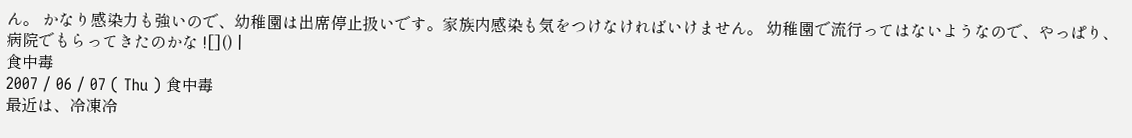ん。 かなり感染力も強いので、幼稚園は出席停止扱いです。家族内感染も気をつけなければいけません。 幼稚園で流行ってはないようなので、やっぱり、病院でもらってきたのかな ![]() |
食中毒
2007 / 06 / 07 ( Thu ) 食中毒
最近は、冷凍冷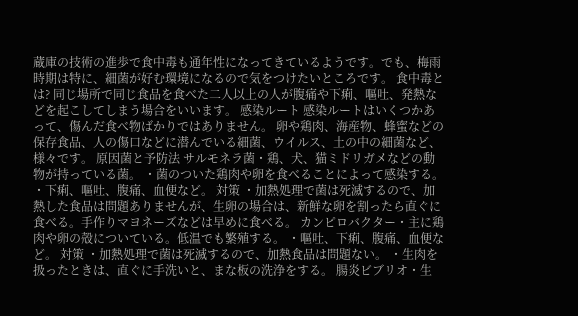蔵庫の技術の進歩で食中毒も通年性になってきているようです。でも、梅雨時期は特に、細菌が好む環境になるので気をつけたいところです。 食中毒とは? 同じ場所で同じ食品を食べた二人以上の人が腹痛や下痢、嘔吐、発熱などを起こしてしまう場合をいいます。 感染ルート 感染ルートはいくつかあって、傷んだ食べ物ばかりではありません。 卵や鶏肉、海産物、蜂蜜などの保存食品、人の傷口などに潜んでいる細菌、ウイルス、土の中の細菌など、様々です。 原因菌と予防法 サルモネラ菌・鶏、犬、猫ミドリガメなどの動物が持っている菌。 ・菌のついた鶏肉や卵を食べることによって感染する。 ・下痢、嘔吐、腹痛、血便など。 対策 ・加熱処理で菌は死滅するので、加熱した食品は問題ありませんが、生卵の場合は、新鮮な卵を割ったら直ぐに食べる。手作りマヨネーズなどは早めに食べる。 カンピロバクター・主に鶏肉や卵の殻についている。低温でも繁殖する。 ・嘔吐、下痢、腹痛、血便など。 対策 ・加熱処理で菌は死滅するので、加熱食品は問題ない。 ・生肉を扱ったときは、直ぐに手洗いと、まな板の洗浄をする。 腸炎ビブリオ・生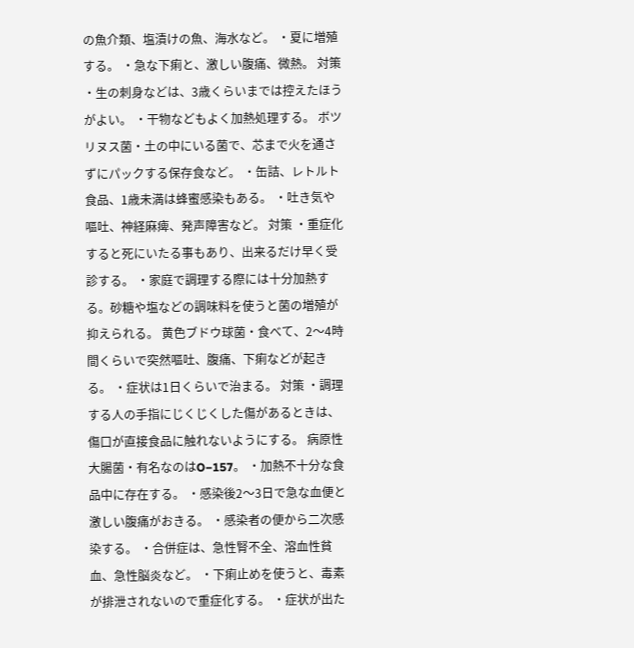の魚介類、塩漬けの魚、海水など。 ・夏に増殖する。 ・急な下痢と、激しい腹痛、微熱。 対策 ・生の刺身などは、3歳くらいまでは控えたほうがよい。 ・干物などもよく加熱処理する。 ボツリヌス菌・土の中にいる菌で、芯まで火を通さずにパックする保存食など。 ・缶詰、レトルト食品、1歳未満は蜂蜜感染もある。 ・吐き気や嘔吐、神経麻痺、発声障害など。 対策 ・重症化すると死にいたる事もあり、出来るだけ早く受診する。 ・家庭で調理する際には十分加熱する。砂糖や塩などの調味料を使うと菌の増殖が抑えられる。 黄色ブドウ球菌・食べて、2〜4時間くらいで突然嘔吐、腹痛、下痢などが起きる。 ・症状は1日くらいで治まる。 対策 ・調理する人の手指にじくじくした傷があるときは、傷口が直接食品に触れないようにする。 病原性大腸菌・有名なのはO−157。 ・加熱不十分な食品中に存在する。 ・感染後2〜3日で急な血便と激しい腹痛がおきる。 ・感染者の便から二次感染する。 ・合併症は、急性腎不全、溶血性貧血、急性脳炎など。 ・下痢止めを使うと、毒素が排泄されないので重症化する。 ・症状が出た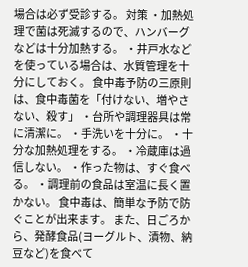場合は必ず受診する。 対策 ・加熱処理で菌は死滅するので、ハンバーグなどは十分加熱する。 ・井戸水などを使っている場合は、水質管理を十分にしておく。 食中毒予防の三原則は、食中毒菌を「付けない、増やさない、殺す」 ・台所や調理器具は常に清潔に。 ・手洗いを十分に。 ・十分な加熱処理をする。 ・冷蔵庫は過信しない。 ・作った物は、すぐ食べる。 ・調理前の食品は室温に長く置かない。 食中毒は、簡単な予防で防ぐことが出来ます。 また、日ごろから、発酵食品(ヨーグルト、漬物、納豆など)を食べて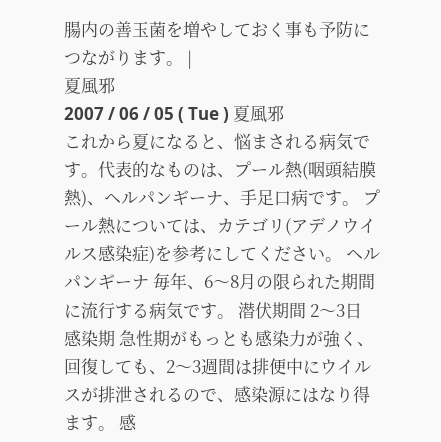腸内の善玉菌を増やしておく事も予防につながります。 |
夏風邪
2007 / 06 / 05 ( Tue ) 夏風邪
これから夏になると、悩まされる病気です。代表的なものは、プール熱(咽頭結膜熱)、ヘルパンギーナ、手足口病です。 プール熱については、カテゴリ(アデノウイルス感染症)を参考にしてください。 ヘルパンギーナ 毎年、6〜8月の限られた期間に流行する病気です。 潜伏期間 2〜3日 感染期 急性期がもっとも感染力が強く、回復しても、2〜3週間は排便中にウイルスが排泄されるので、感染源にはなり得ます。 感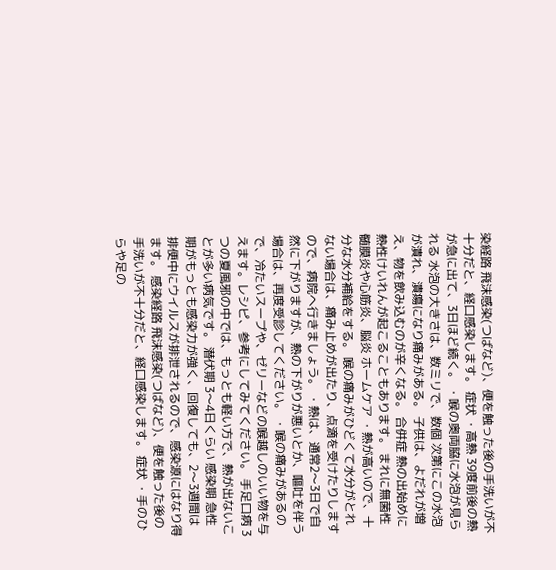染経路 飛沫感染(つばなど)、便を触った後の手洗いが不十分だと、経口感染します。 症状 ・高熱 39度前後の熱が急に出て、3日ほど続く。 ・喉の奥両脇に水泡が見られる 水泡の大きさは、数ミリで、数個 次第にこの水泡が潰れ、潰瘍になり痛みがある。 子供は、よだれが増え、物を飲み込むのが辛くなる。 合併症 熱の出始めに熱性けいれんが起こることもあります。 まれに無菌性髄膜炎や心筋炎、脳炎 ホームケア ・熱が高いので、十分な水分補給をする。 喉の痛みがひどくて水分がとれない場合は、痛み止めが出たり、点滴を受けたりしますので、病院へ行きましょう。 ・熱は、通常2〜3日で自然に下がりますが、熱の下がりが悪いとか、嘔吐を伴う場合は、再度受診してください。 ・喉の痛みがあるので、冷たいスープや、ゼリーなどの喉越しのいい物を与えます。レシピ、参考にしてみてください。 手足口病 3つの夏風邪の中では、もっとも軽い方で、熱が出ないことが多い病気です。 潜伏期 3〜4日くらい 感染期 急性期がもっとも感染力が強く、回復しても、2〜3週間は排便中にウイルスが排泄されるので、感染源にはなり得ます。 感染経路 飛沫感染(つばなど)、便を触った後の手洗いが不十分だと、経口感染します。 症状 ・手のひらや足の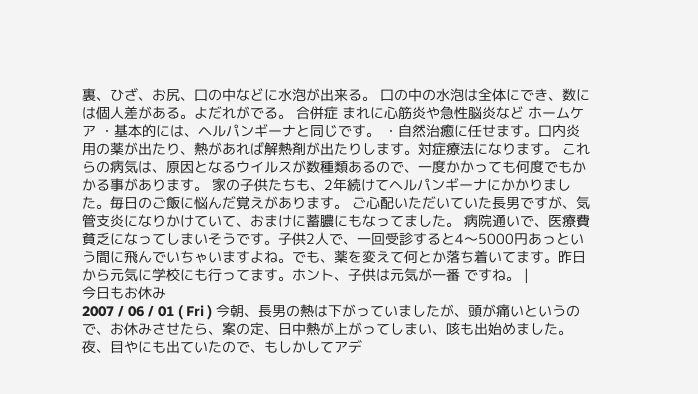裏、ひざ、お尻、口の中などに水泡が出来る。 口の中の水泡は全体にでき、数には個人差がある。よだれがでる。 合併症 まれに心筋炎や急性脳炎など ホームケア ・基本的には、ヘルパンギーナと同じです。 ・自然治癒に任せます。口内炎用の薬が出たり、熱があれば解熱剤が出たりします。対症療法になります。 これらの病気は、原因となるウイルスが数種類あるので、一度かかっても何度でもかかる事があります。 家の子供たちも、2年続けてヘルパンギーナにかかりました。毎日のご飯に悩んだ覚えがあります。 ご心配いただいていた長男ですが、気管支炎になりかけていて、おまけに蓄膿にもなってました。 病院通いで、医療費貧乏になってしまいそうです。子供2人で、一回受診すると4〜5000円あっという間に飛んでいちゃいますよね。でも、薬を変えて何とか落ち着いてます。昨日から元気に学校にも行ってます。ホント、子供は元気が一番 ですね。 |
今日もお休み
2007 / 06 / 01 ( Fri ) 今朝、長男の熱は下がっていましたが、頭が痛いというので、お休みさせたら、案の定、日中熱が上がってしまい、咳も出始めました。
夜、目やにも出ていたので、もしかしてアデ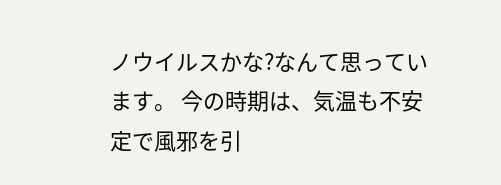ノウイルスかな?なんて思っています。 今の時期は、気温も不安定で風邪を引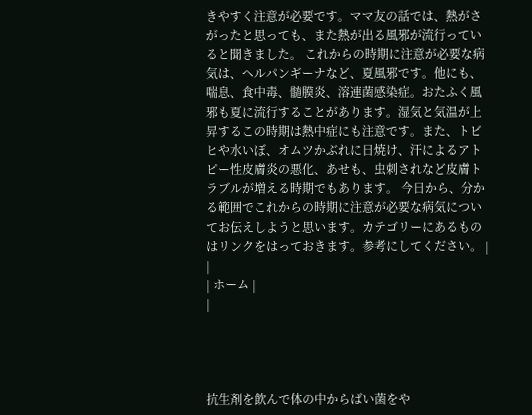きやすく注意が必要です。ママ友の話では、熱がさがったと思っても、また熱が出る風邪が流行っていると聞きました。 これからの時期に注意が必要な病気は、ヘルパンギーナなど、夏風邪です。他にも、喘息、食中毒、髄膜炎、溶連菌感染症。おたふく風邪も夏に流行することがあります。湿気と気温が上昇するこの時期は熱中症にも注意です。また、トビヒや水いぼ、オムツかぶれに日焼け、汗によるアトピー性皮膚炎の悪化、あせも、虫刺されなど皮膚トラブルが増える時期でもあります。 今日から、分かる範囲でこれからの時期に注意が必要な病気についてお伝えしようと思います。カテゴリーにあるものはリンクをはっておきます。参考にしてください。 |
|
| ホーム |
|




抗生剤を飲んで体の中からばい菌をや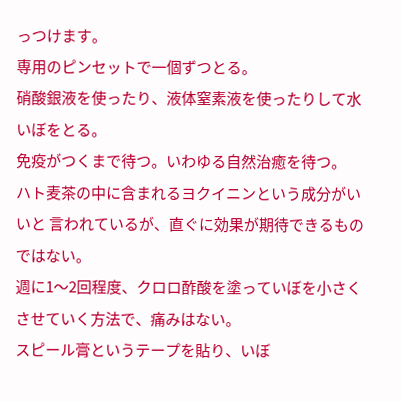っつけます。
専用のピンセットで一個ずつとる。
硝酸銀液を使ったり、液体窒素液を使ったりして水いぼをとる。
免疫がつくまで待つ。いわゆる自然治癒を待つ。
ハト麦茶の中に含まれるヨクイニンという成分がいいと 言われているが、直ぐに効果が期待できるものではない。
週に1〜2回程度、クロロ酢酸を塗っていぼを小さくさせていく方法で、痛みはない。
スピール膏というテープを貼り、いぼ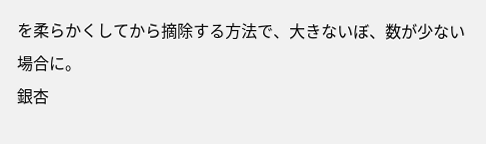を柔らかくしてから摘除する方法で、大きないぼ、数が少ない場合に。
銀杏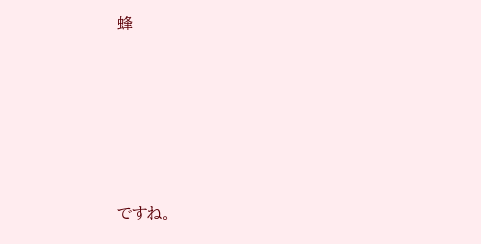蜂






ですね。